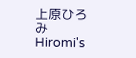上原ひろみ Hiromi's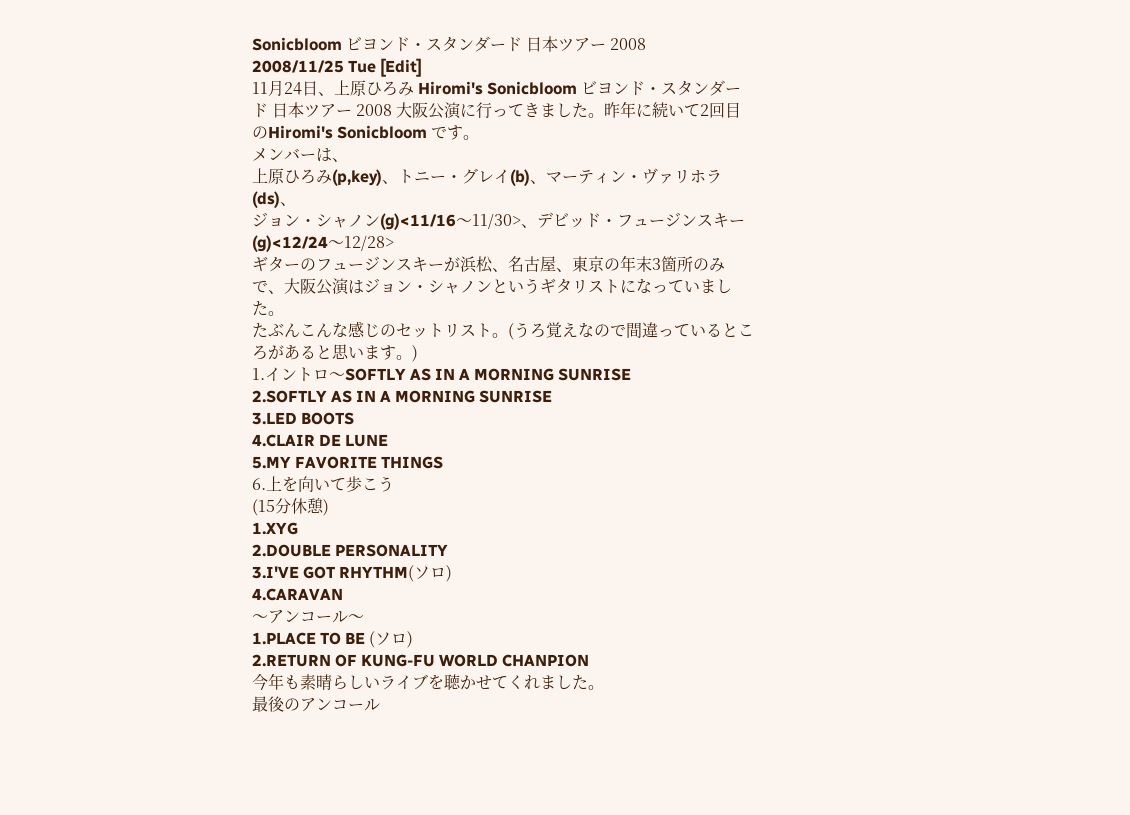Sonicbloom ビヨンド・スタンダード 日本ツアー 2008
2008/11/25 Tue [Edit]
11月24日、上原ひろみ Hiromi's Sonicbloom ビヨンド・スタンダード 日本ツアー 2008 大阪公演に行ってきました。昨年に続いて2回目のHiromi's Sonicbloom です。
メンバーは、
上原ひろみ(p,key)、トニー・グレイ(b)、マーティン・ヴァリホラ(ds)、
ジョン・シャノン(g)<11/16〜11/30>、デビッド・フュージンスキー(g)<12/24〜12/28>
ギターのフュージンスキーが浜松、名古屋、東京の年末3箇所のみで、大阪公演はジョン・シャノンというギタリストになっていました。
たぶんこんな感じのセットリスト。(うろ覚えなので間違っているところがあると思います。)
1.イントロ〜SOFTLY AS IN A MORNING SUNRISE
2.SOFTLY AS IN A MORNING SUNRISE
3.LED BOOTS
4.CLAIR DE LUNE
5.MY FAVORITE THINGS
6.上を向いて歩こう
(15分休憩)
1.XYG
2.DOUBLE PERSONALITY
3.I'VE GOT RHYTHM(ソロ)
4.CARAVAN
〜アンコール〜
1.PLACE TO BE (ソロ)
2.RETURN OF KUNG-FU WORLD CHANPION
今年も素晴らしいライブを聴かせてくれました。
最後のアンコール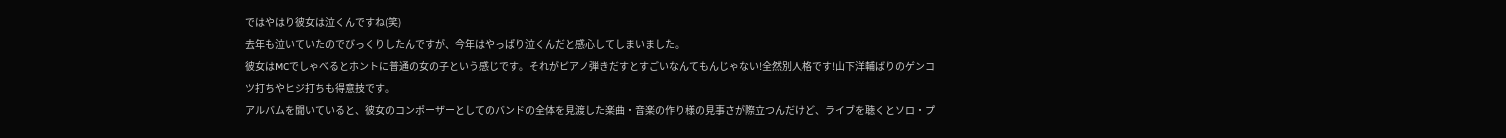ではやはり彼女は泣くんですね(笑)
去年も泣いていたのでびっくりしたんですが、今年はやっぱり泣くんだと感心してしまいました。
彼女はMCでしゃべるとホントに普通の女の子という感じです。それがピアノ弾きだすとすごいなんてもんじゃない!全然別人格です!山下洋輔ばりのゲンコツ打ちやヒジ打ちも得意技です。
アルバムを聞いていると、彼女のコンポーザーとしてのバンドの全体を見渡した楽曲・音楽の作り様の見事さが際立つんだけど、ライブを聴くとソロ・プ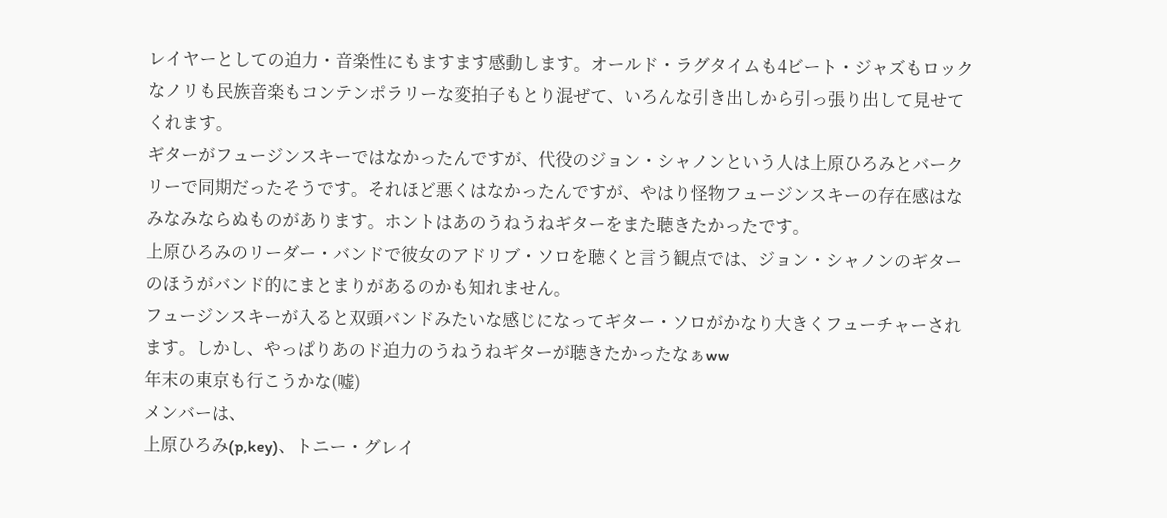レイヤーとしての迫力・音楽性にもますます感動します。オールド・ラグタイムも4ビート・ジャズもロックなノリも民族音楽もコンテンポラリーな変拍子もとり混ぜて、いろんな引き出しから引っ張り出して見せてくれます。
ギターがフュージンスキーではなかったんですが、代役のジョン・シャノンという人は上原ひろみとバークリーで同期だったそうです。それほど悪くはなかったんですが、やはり怪物フュージンスキーの存在感はなみなみならぬものがあります。ホントはあのうねうねギターをまた聴きたかったです。
上原ひろみのリーダー・バンドで彼女のアドリブ・ソロを聴くと言う観点では、ジョン・シャノンのギターのほうがバンド的にまとまりがあるのかも知れません。
フュージンスキーが入ると双頭バンドみたいな感じになってギター・ソロがかなり大きくフューチャーされます。しかし、やっぱりあのド迫力のうねうねギターが聴きたかったなぁww
年末の東京も行こうかな(嘘)
メンバーは、
上原ひろみ(p,key)、トニー・グレイ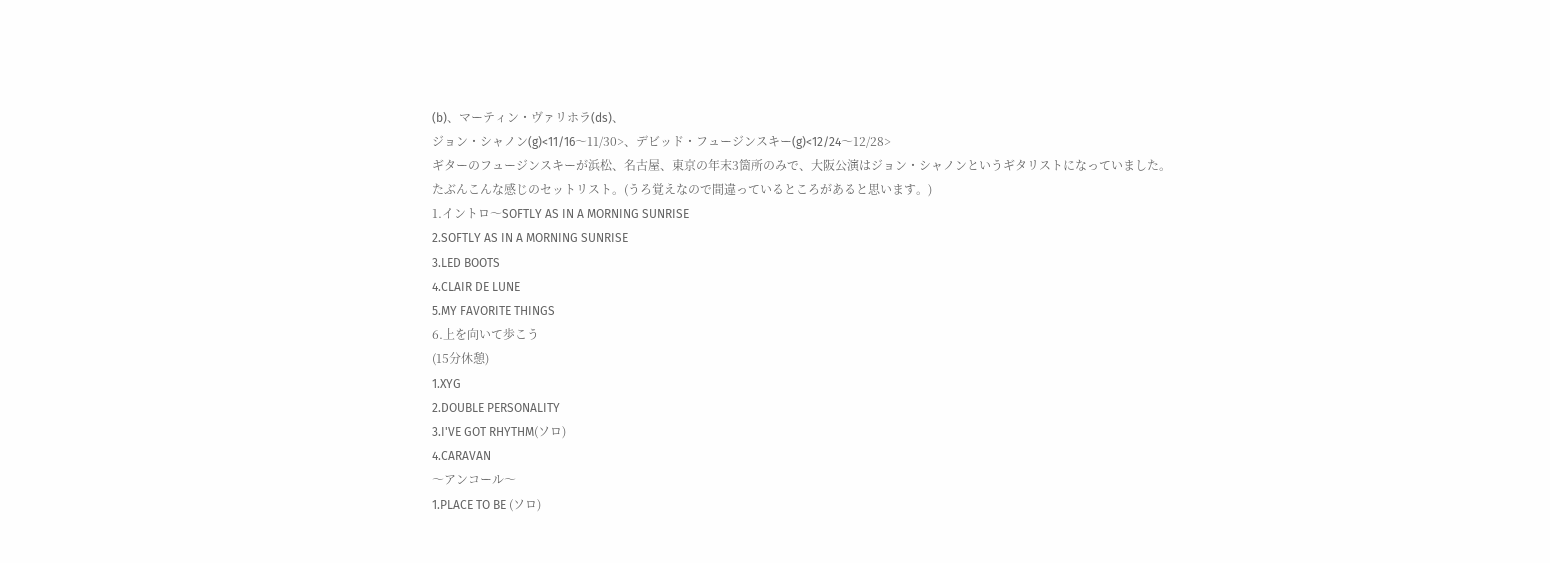(b)、マーティン・ヴァリホラ(ds)、
ジョン・シャノン(g)<11/16〜11/30>、デビッド・フュージンスキー(g)<12/24〜12/28>
ギターのフュージンスキーが浜松、名古屋、東京の年末3箇所のみで、大阪公演はジョン・シャノンというギタリストになっていました。
たぶんこんな感じのセットリスト。(うろ覚えなので間違っているところがあると思います。)
1.イントロ〜SOFTLY AS IN A MORNING SUNRISE
2.SOFTLY AS IN A MORNING SUNRISE
3.LED BOOTS
4.CLAIR DE LUNE
5.MY FAVORITE THINGS
6.上を向いて歩こう
(15分休憩)
1.XYG
2.DOUBLE PERSONALITY
3.I'VE GOT RHYTHM(ソロ)
4.CARAVAN
〜アンコール〜
1.PLACE TO BE (ソロ)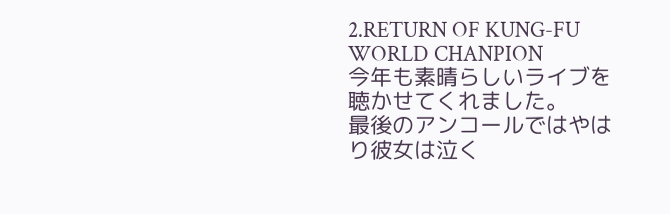2.RETURN OF KUNG-FU WORLD CHANPION
今年も素晴らしいライブを聴かせてくれました。
最後のアンコールではやはり彼女は泣く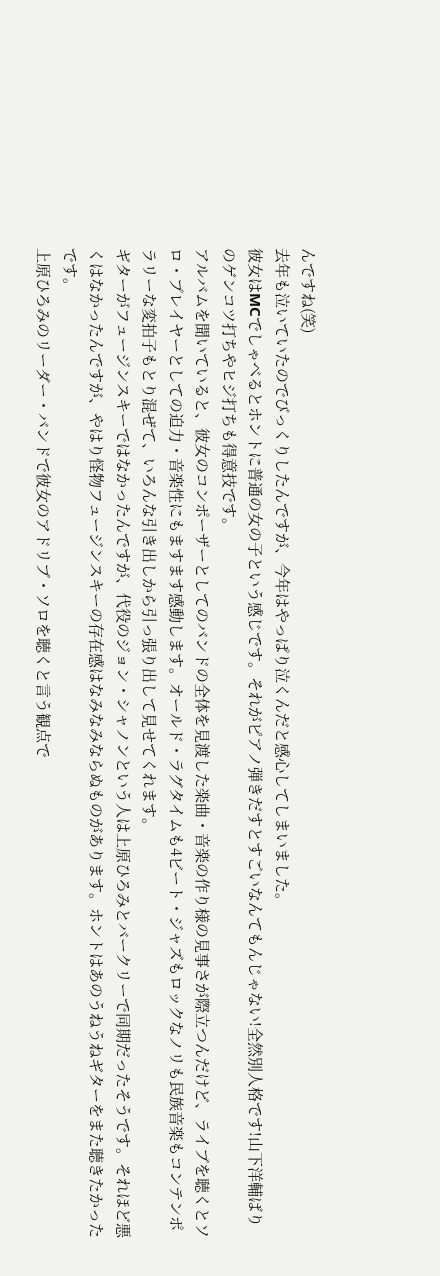んですね(笑)
去年も泣いていたのでびっくりしたんですが、今年はやっぱり泣くんだと感心してしまいました。
彼女はMCでしゃべるとホントに普通の女の子という感じです。それがピアノ弾きだすとすごいなんてもんじゃない!全然別人格です!山下洋輔ばりのゲンコツ打ちやヒジ打ちも得意技です。
アルバムを聞いていると、彼女のコンポーザーとしてのバンドの全体を見渡した楽曲・音楽の作り様の見事さが際立つんだけど、ライブを聴くとソロ・プレイヤーとしての迫力・音楽性にもますます感動します。オールド・ラグタイムも4ビート・ジャズもロックなノリも民族音楽もコンテンポラリーな変拍子もとり混ぜて、いろんな引き出しから引っ張り出して見せてくれます。
ギターがフュージンスキーではなかったんですが、代役のジョン・シャノンという人は上原ひろみとバークリーで同期だったそうです。それほど悪くはなかったんですが、やはり怪物フュージンスキーの存在感はなみなみならぬものがあります。ホントはあのうねうねギターをまた聴きたかったです。
上原ひろみのリーダー・バンドで彼女のアドリブ・ソロを聴くと言う観点で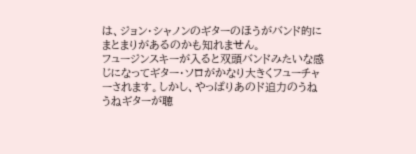は、ジョン・シャノンのギターのほうがバンド的にまとまりがあるのかも知れません。
フュージンスキーが入ると双頭バンドみたいな感じになってギター・ソロがかなり大きくフューチャーされます。しかし、やっぱりあのド迫力のうねうねギターが聴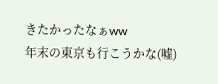きたかったなぁww
年末の東京も行こうかな(嘘)